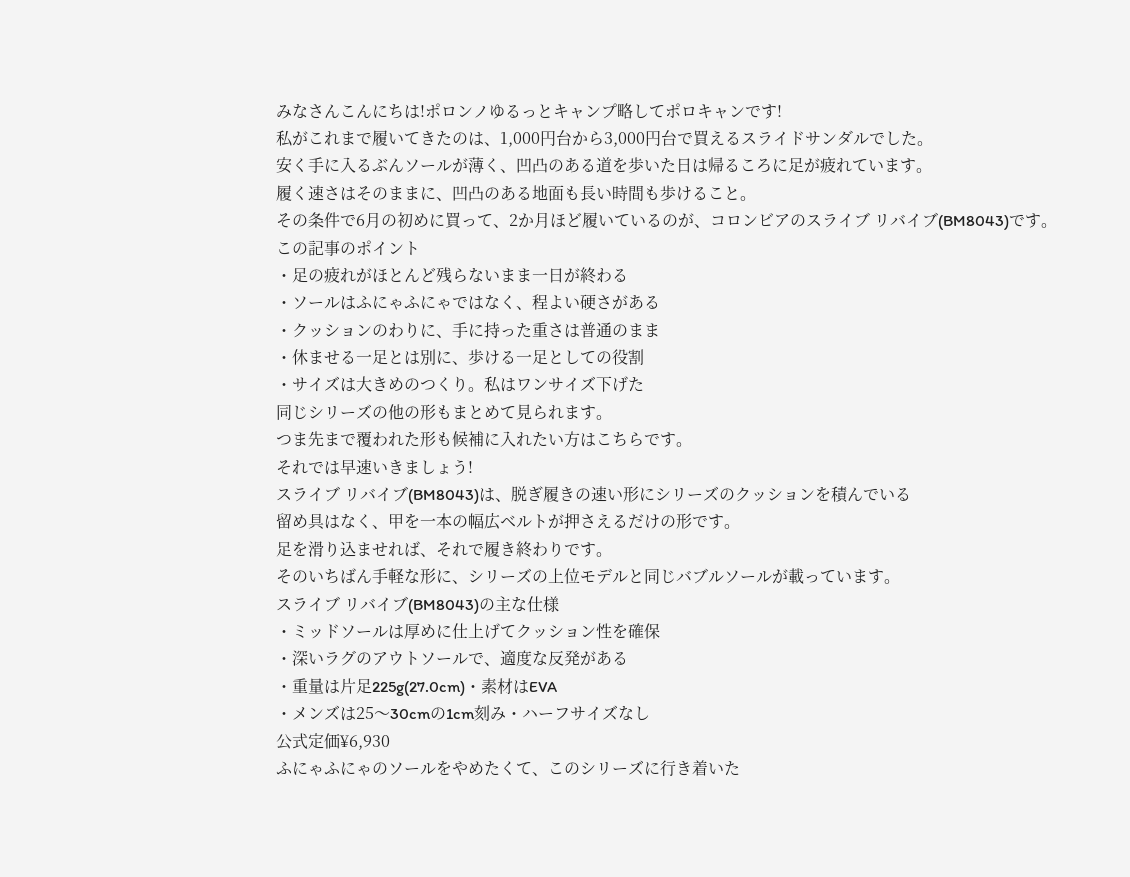みなさんこんにちは!ポロンノゆるっとキャンプ略してポロキャンです!
私がこれまで履いてきたのは、1,000円台から3,000円台で買えるスライドサンダルでした。
安く手に入るぶんソールが薄く、凹凸のある道を歩いた日は帰るころに足が疲れています。
履く速さはそのままに、凹凸のある地面も長い時間も歩けること。
その条件で6月の初めに買って、2か月ほど履いているのが、コロンビアのスライブ リバイブ(BM8043)です。
この記事のポイント
・足の疲れがほとんど残らないまま一日が終わる
・ソールはふにゃふにゃではなく、程よい硬さがある
・クッションのわりに、手に持った重さは普通のまま
・休ませる一足とは別に、歩ける一足としての役割
・サイズは大きめのつくり。私はワンサイズ下げた
同じシリーズの他の形もまとめて見られます。
つま先まで覆われた形も候補に入れたい方はこちらです。
それでは早速いきましょう!
スライブ リバイブ(BM8043)は、脱ぎ履きの速い形にシリーズのクッションを積んでいる
留め具はなく、甲を一本の幅広ベルトが押さえるだけの形です。
足を滑り込ませれば、それで履き終わりです。
そのいちばん手軽な形に、シリーズの上位モデルと同じバブルソールが載っています。
スライブ リバイブ(BM8043)の主な仕様
・ミッドソールは厚めに仕上げてクッション性を確保
・深いラグのアウトソールで、適度な反発がある
・重量は片足225g(27.0cm)・素材はEVA
・メンズは25〜30cmの1cm刻み・ハーフサイズなし
公式定価¥6,930
ふにゃふにゃのソールをやめたくて、このシリーズに行き着いた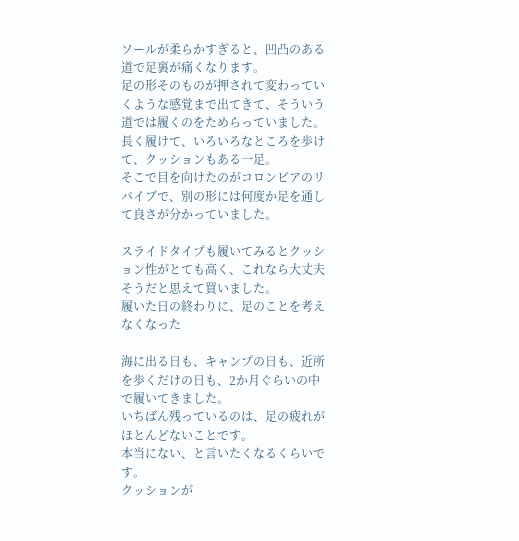ソールが柔らかすぎると、凹凸のある道で足裏が痛くなります。
足の形そのものが押されて変わっていくような感覚まで出てきて、そういう道では履くのをためらっていました。
長く履けて、いろいろなところを歩けて、クッションもある一足。
そこで目を向けたのがコロンビアのリバイブで、別の形には何度か足を通して良さが分かっていました。

スライドタイプも履いてみるとクッション性がとても高く、これなら大丈夫そうだと思えて買いました。
履いた日の終わりに、足のことを考えなくなった

海に出る日も、キャンプの日も、近所を歩くだけの日も、2か月ぐらいの中で履いてきました。
いちばん残っているのは、足の疲れがほとんどないことです。
本当にない、と言いたくなるくらいです。
クッションが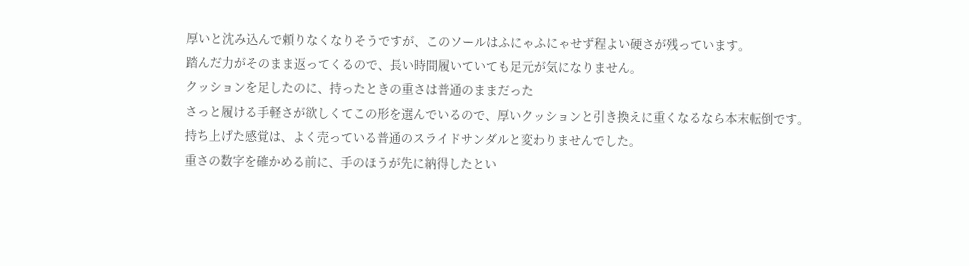厚いと沈み込んで頼りなくなりそうですが、このソールはふにゃふにゃせず程よい硬さが残っています。
踏んだ力がそのまま返ってくるので、長い時間履いていても足元が気になりません。
クッションを足したのに、持ったときの重さは普通のままだった
さっと履ける手軽さが欲しくてこの形を選んでいるので、厚いクッションと引き換えに重くなるなら本末転倒です。
持ち上げた感覚は、よく売っている普通のスライドサンダルと変わりませんでした。
重さの数字を確かめる前に、手のほうが先に納得したとい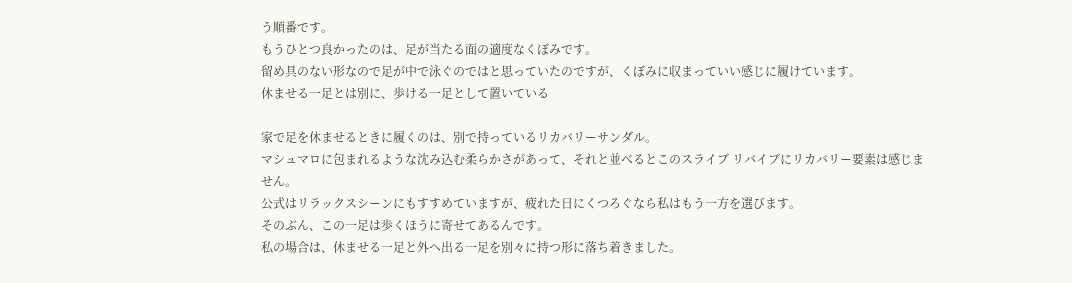う順番です。
もうひとつ良かったのは、足が当たる面の適度なくぼみです。
留め具のない形なので足が中で泳ぐのではと思っていたのですが、くぼみに収まっていい感じに履けています。
休ませる一足とは別に、歩ける一足として置いている

家で足を休ませるときに履くのは、別で持っているリカバリーサンダル。
マシュマロに包まれるような沈み込む柔らかさがあって、それと並べるとこのスライブ リバイブにリカバリー要素は感じません。
公式はリラックスシーンにもすすめていますが、疲れた日にくつろぐなら私はもう一方を選びます。
そのぶん、この一足は歩くほうに寄せてあるんです。
私の場合は、休ませる一足と外へ出る一足を別々に持つ形に落ち着きました。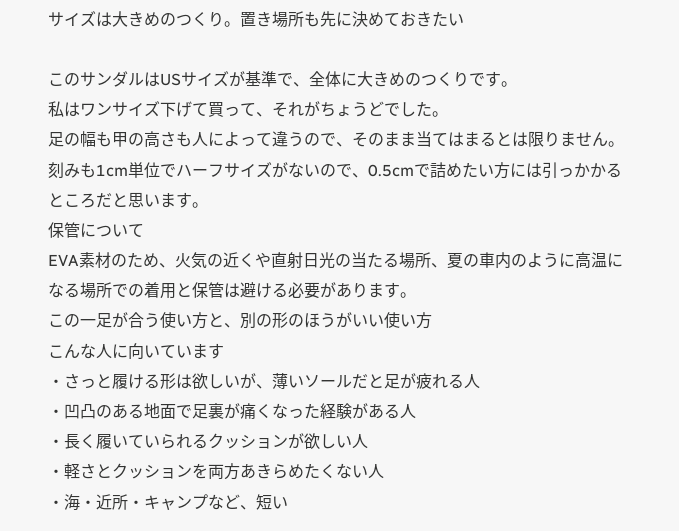サイズは大きめのつくり。置き場所も先に決めておきたい

このサンダルはUSサイズが基準で、全体に大きめのつくりです。
私はワンサイズ下げて買って、それがちょうどでした。
足の幅も甲の高さも人によって違うので、そのまま当てはまるとは限りません。
刻みも1cm単位でハーフサイズがないので、0.5cmで詰めたい方には引っかかるところだと思います。
保管について
EVA素材のため、火気の近くや直射日光の当たる場所、夏の車内のように高温になる場所での着用と保管は避ける必要があります。
この一足が合う使い方と、別の形のほうがいい使い方
こんな人に向いています
・さっと履ける形は欲しいが、薄いソールだと足が疲れる人
・凹凸のある地面で足裏が痛くなった経験がある人
・長く履いていられるクッションが欲しい人
・軽さとクッションを両方あきらめたくない人
・海・近所・キャンプなど、短い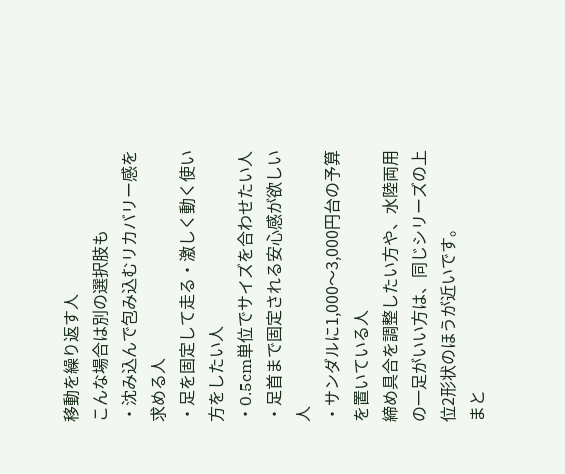移動を繰り返す人
こんな場合は別の選択肢も
・沈み込んで包み込むリカバリー感を求める人
・足を固定して走る・激しく動く使い方をしたい人
・0.5cm単位でサイズを合わせたい人
・足首まで固定される安心感が欲しい人
・サンダルに1,000〜3,000円台の予算を置いている人
締め具合を調整したい方や、水陸両用の一足がいい方は、同じシリーズの上位2形状のほうが近いです。
まと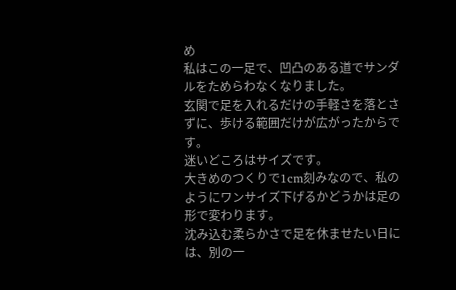め
私はこの一足で、凹凸のある道でサンダルをためらわなくなりました。
玄関で足を入れるだけの手軽さを落とさずに、歩ける範囲だけが広がったからです。
迷いどころはサイズです。
大きめのつくりで1cm刻みなので、私のようにワンサイズ下げるかどうかは足の形で変わります。
沈み込む柔らかさで足を休ませたい日には、別の一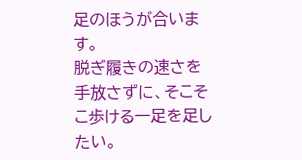足のほうが合います。
脱ぎ履きの速さを手放さずに、そこそこ歩ける一足を足したい。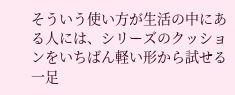そういう使い方が生活の中にある人には、シリーズのクッションをいちばん軽い形から試せる一足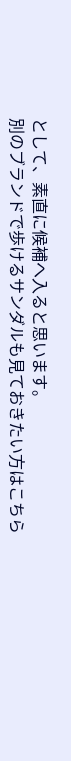として、素直に候補へ入ると思います。
別のブランドで歩けるサンダルも見ておきたい方はこちら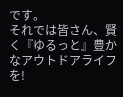です。
それでは皆さん、賢く『ゆるっと』豊かなアウトドアライフを!